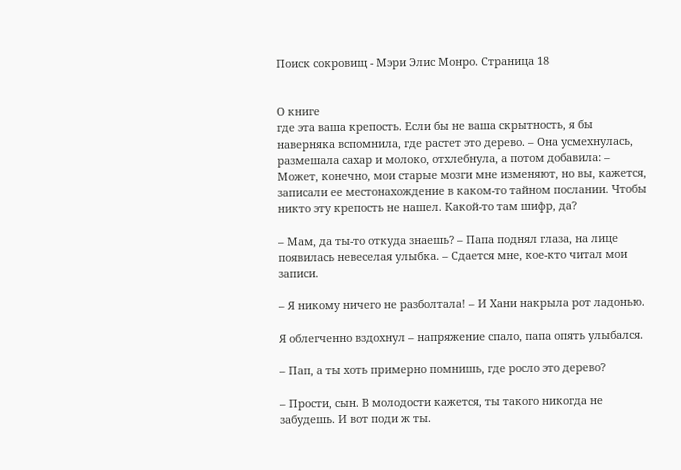Поиск сокровищ - Мэри Элис Монро. Страница 18


О книге
где эта ваша крепость. Если бы не ваша скрытность, я бы наверняка вспомнила, где растет это дерево. – Она усмехнулась, размешала сахар и молоко, отхлебнула, а потом добавила: – Может, конечно, мои старые мозги мне изменяют, но вы, кажется, записали ее местонахождение в каком-то тайном послании. Чтобы никто эту крепость не нашел. Какой-то там шифр, да?

– Мам, да ты-то откуда знаешь? – Папа поднял глаза, на лице появилась невеселая улыбка. – Сдается мне, кое-кто читал мои записи.

– Я никому ничего не разболтала! – И Хани накрыла рот ладонью.

Я облегченно вздохнул – напряжение спало, папа опять улыбался.

– Пап, а ты хоть примерно помнишь, где росло это дерево?

– Прости, сын. В молодости кажется, ты такого никогда не забудешь. И вот поди ж ты.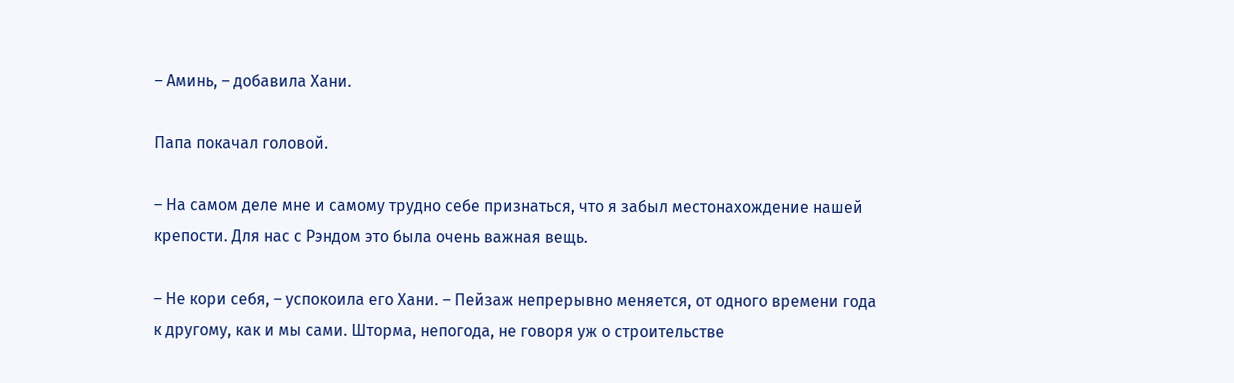– Аминь, – добавила Хани.

Папа покачал головой.

– На самом деле мне и самому трудно себе признаться, что я забыл местонахождение нашей крепости. Для нас с Рэндом это была очень важная вещь.

– Не кори себя, – успокоила его Хани. – Пейзаж непрерывно меняется, от одного времени года к другому, как и мы сами. Шторма, непогода, не говоря уж о строительстве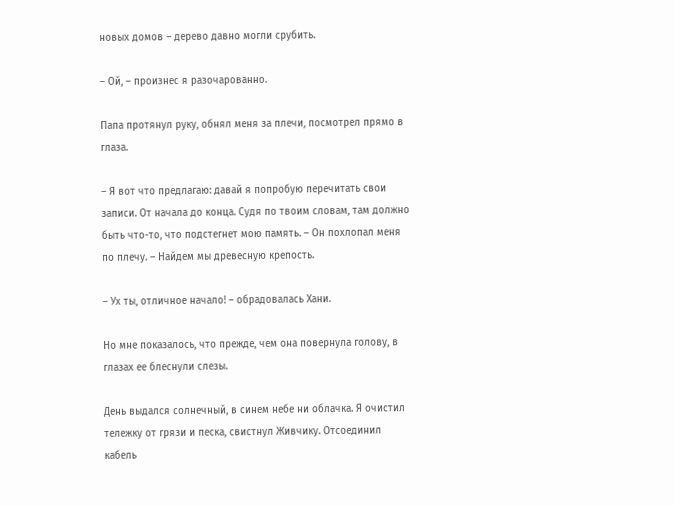новых домов – дерево давно могли срубить.

– Ой, – произнес я разочарованно.

Папа протянул руку, обнял меня за плечи, посмотрел прямо в глаза.

– Я вот что предлагаю: давай я попробую перечитать свои записи. От начала до конца. Судя по твоим словам, там должно быть что-то, что подстегнет мою память. – Он похлопал меня по плечу. – Найдем мы древесную крепость.

– Ух ты, отличное начало! – обрадовалась Хани.

Но мне показалось, что прежде, чем она повернула голову, в глазах ее блеснули слезы.

День выдался солнечный, в синем небе ни облачка. Я очистил тележку от грязи и песка, свистнул Живчику. Отсоединил кабель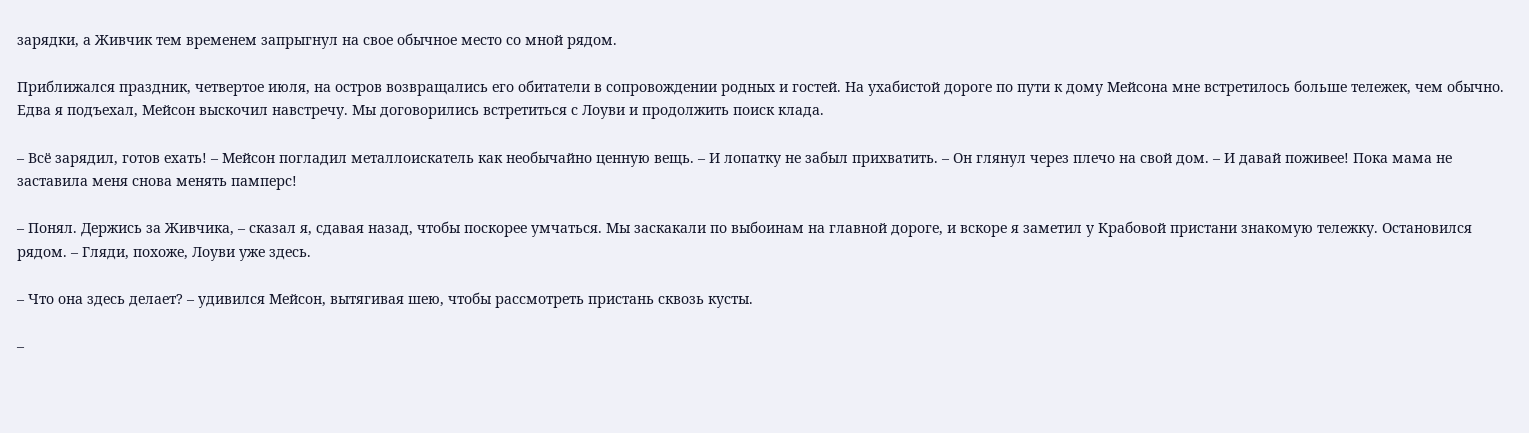зарядки, а Живчик тем временем запрыгнул на свое обычное место со мной рядом.

Приближался праздник, четвертое июля, на остров возвращались его обитатели в сопровождении родных и гостей. На ухабистой дороге по пути к дому Мейсона мне встретилось больше тележек, чем обычно. Едва я подъехал, Мейсон выскочил навстречу. Мы договорились встретиться с Лоуви и продолжить поиск клада.

– Всё зарядил, готов ехать! – Мейсон погладил металлоискатель как необычайно ценную вещь. – И лопатку не забыл прихватить. – Он глянул через плечо на свой дом. – И давай поживее! Пока мама не заставила меня снова менять памперс!

– Понял. Держись за Живчика, – сказал я, сдавая назад, чтобы поскорее умчаться. Мы заскакали по выбоинам на главной дороге, и вскоре я заметил у Крабовой пристани знакомую тележку. Остановился рядом. – Гляди, похоже, Лоуви уже здесь.

– Что она здесь делает? – удивился Мейсон, вытягивая шею, чтобы рассмотреть пристань сквозь кусты.

–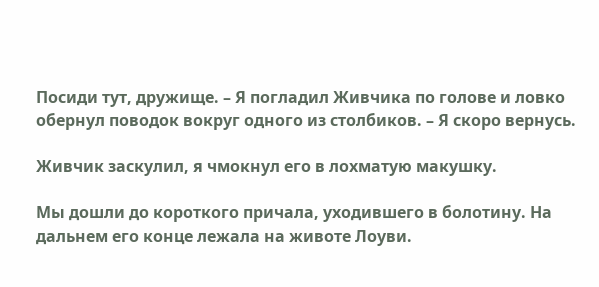Посиди тут, дружище. – Я погладил Живчика по голове и ловко обернул поводок вокруг одного из столбиков. – Я скоро вернусь.

Живчик заскулил, я чмокнул его в лохматую макушку.

Мы дошли до короткого причала, уходившего в болотину. На дальнем его конце лежала на животе Лоуви.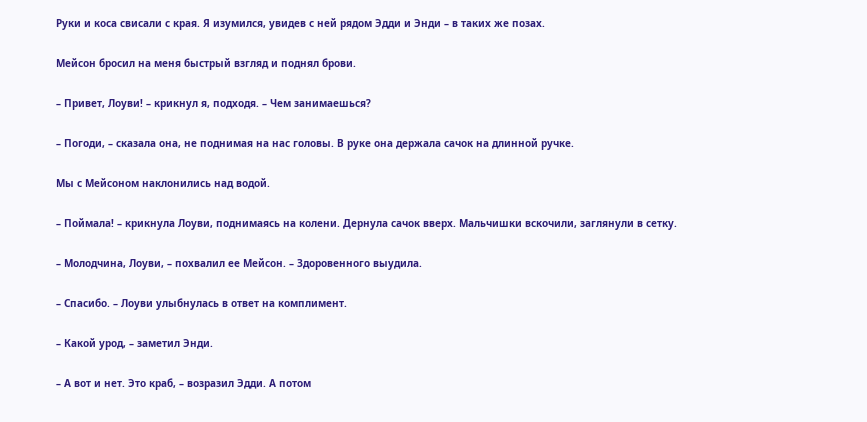Руки и коса свисали с края. Я изумился, увидев с ней рядом Эдди и Энди – в таких же позах.

Мейсон бросил на меня быстрый взгляд и поднял брови.

– Привет, Лоуви! – крикнул я, подходя. – Чем занимаешься?

– Погоди, – сказала она, не поднимая на нас головы. В руке она держала сачок на длинной ручке.

Мы с Мейсоном наклонились над водой.

– Поймала! – крикнула Лоуви, поднимаясь на колени. Дернула сачок вверх. Мальчишки вскочили, заглянули в сетку.

– Молодчина, Лоуви, – похвалил ее Мейсон. – Здоровенного выудила.

– Спасибо. – Лоуви улыбнулась в ответ на комплимент.

– Какой урод, – заметил Энди.

– А вот и нет. Это краб, – возразил Эдди. А потом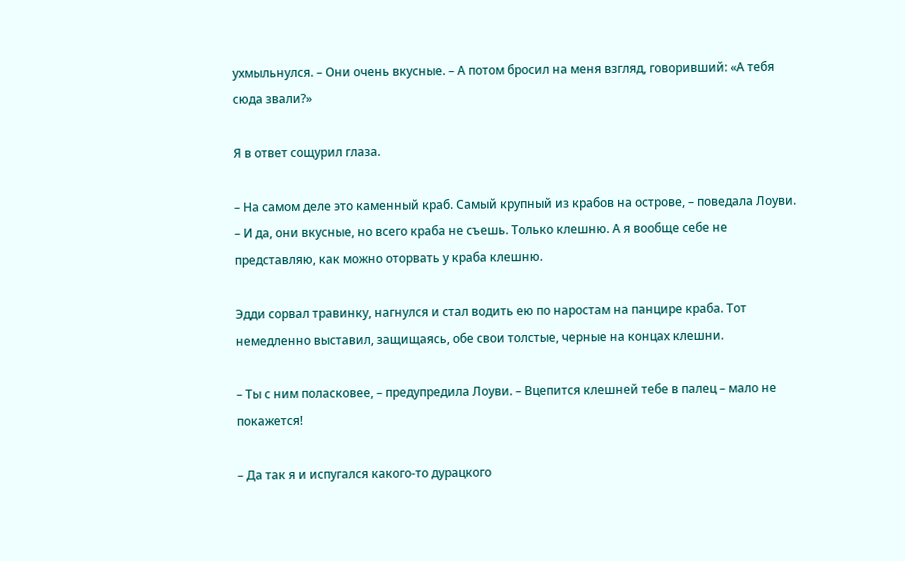ухмыльнулся. – Они очень вкусные. – А потом бросил на меня взгляд, говоривший: «А тебя сюда звали?»

Я в ответ сощурил глаза.

– На самом деле это каменный краб. Самый крупный из крабов на острове, – поведала Лоуви. – И да, они вкусные, но всего краба не съешь. Только клешню. А я вообще себе не представляю, как можно оторвать у краба клешню.

Эдди сорвал травинку, нагнулся и стал водить ею по наростам на панцире краба. Тот немедленно выставил, защищаясь, обе свои толстые, черные на концах клешни.

– Ты с ним поласковее, – предупредила Лоуви. – Вцепится клешней тебе в палец – мало не покажется!

– Да так я и испугался какого-то дурацкого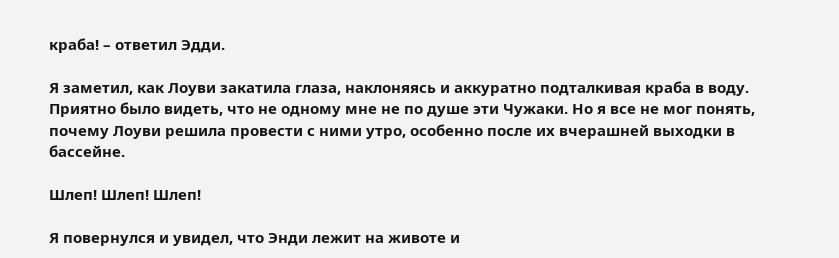краба! – ответил Эдди.

Я заметил, как Лоуви закатила глаза, наклоняясь и аккуратно подталкивая краба в воду. Приятно было видеть, что не одному мне не по душе эти Чужаки. Но я все не мог понять, почему Лоуви решила провести с ними утро, особенно после их вчерашней выходки в бассейне.

Шлеп! Шлеп! Шлеп!

Я повернулся и увидел, что Энди лежит на животе и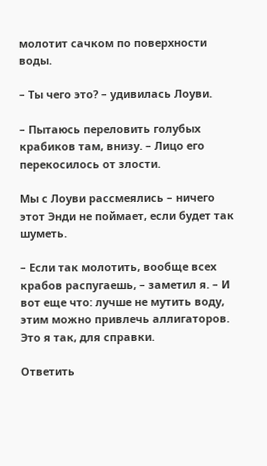молотит сачком по поверхности воды.

– Ты чего это? – удивилась Лоуви.

– Пытаюсь переловить голубых крабиков там, внизу. – Лицо его перекосилось от злости.

Мы с Лоуви рассмеялись – ничего этот Энди не поймает, если будет так шуметь.

– Если так молотить, вообще всех крабов распугаешь, – заметил я. – И вот еще что: лучше не мутить воду, этим можно привлечь аллигаторов. Это я так, для справки.

Ответить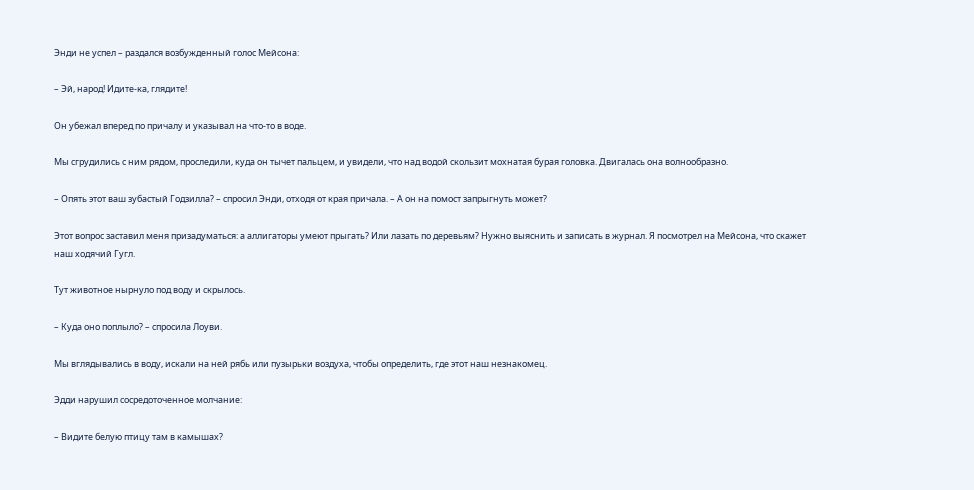Энди не успел – раздался возбужденный голос Мейсона:

– Эй, народ! Идите-ка, глядите!

Он убежал вперед по причалу и указывал на что-то в воде.

Мы сгрудились с ним рядом, проследили, куда он тычет пальцем, и увидели, что над водой скользит мохнатая бурая головка. Двигалась она волнообразно.

– Опять этот ваш зубастый Годзилла? – спросил Энди, отходя от края причала. – А он на помост запрыгнуть может?

Этот вопрос заставил меня призадуматься: а аллигаторы умеют прыгать? Или лазать по деревьям? Нужно выяснить и записать в журнал. Я посмотрел на Мейсона, что скажет наш ходячий Гугл.

Тут животное нырнуло под воду и скрылось.

– Куда оно поплыло? – спросила Лоуви.

Мы вглядывались в воду, искали на ней рябь или пузырьки воздуха, чтобы определить, где этот наш незнакомец.

Эдди нарушил сосредоточенное молчание:

– Видите белую птицу там в камышах?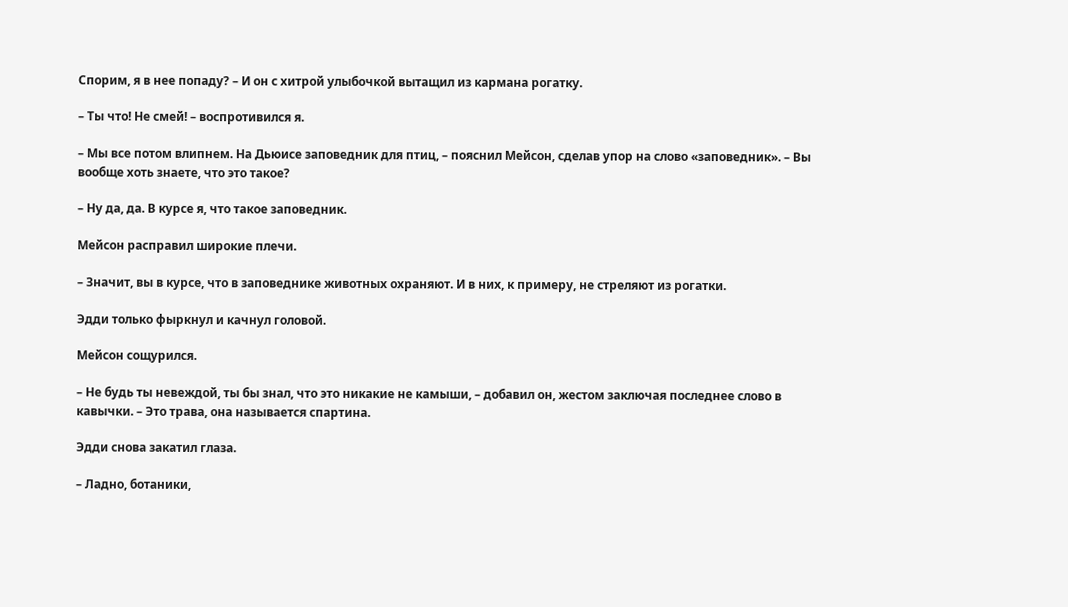Спорим, я в нее попаду? – И он с хитрой улыбочкой вытащил из кармана рогатку.

– Ты что! Не смей! – воспротивился я.

– Мы все потом влипнем. На Дьюисе заповедник для птиц, – пояснил Мейсон, сделав упор на слово «заповедник». – Вы вообще хоть знаете, что это такое?

– Ну да, да. В курсе я, что такое заповедник.

Мейсон расправил широкие плечи.

– Значит, вы в курсе, что в заповеднике животных охраняют. И в них, к примеру, не стреляют из рогатки.

Эдди только фыркнул и качнул головой.

Мейсон сощурился.

– Не будь ты невеждой, ты бы знал, что это никакие не камыши, – добавил он, жестом заключая последнее слово в кавычки. – Это трава, она называется спартина.

Эдди снова закатил глаза.

– Ладно, ботаники,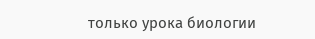только урока биологии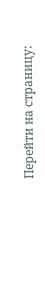Перейти на страницу: